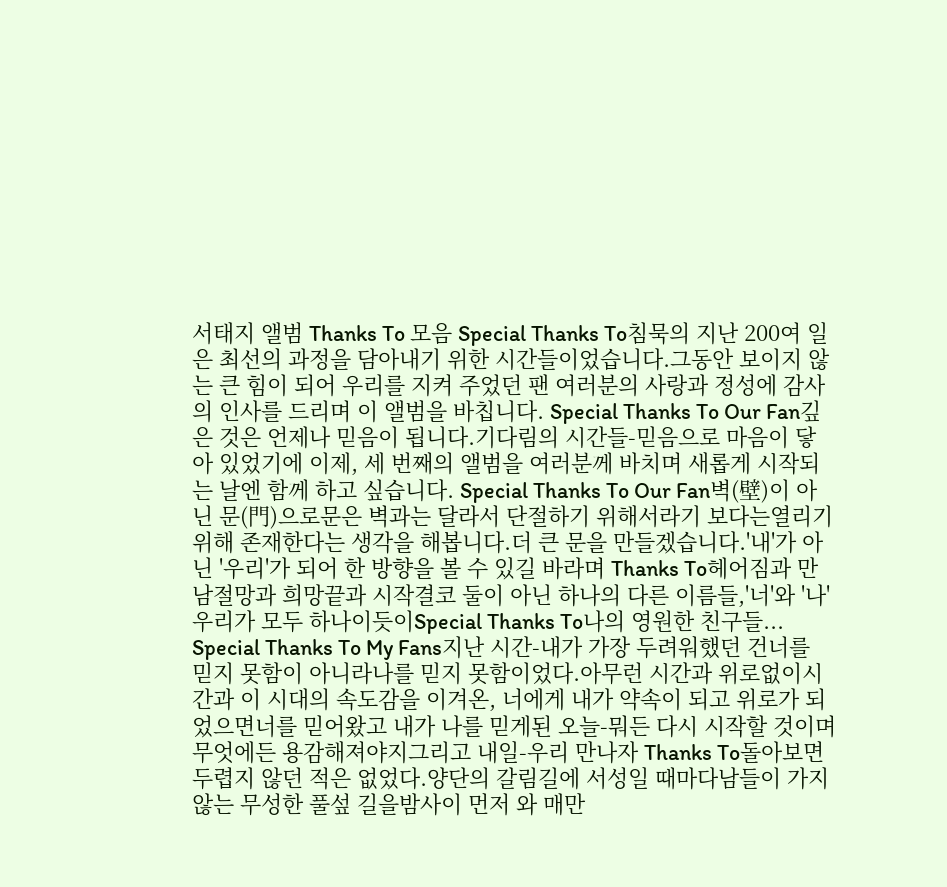서태지 앨범 Thanks To 모음 Special Thanks To침묵의 지난 200여 일은 최선의 과정을 담아내기 위한 시간들이었습니다.그동안 보이지 않는 큰 힘이 되어 우리를 지켜 주었던 팬 여러분의 사랑과 정성에 감사의 인사를 드리며 이 앨범을 바칩니다. Special Thanks To Our Fan깊은 것은 언제나 믿음이 됩니다.기다림의 시간들-믿음으로 마음이 닿아 있었기에 이제, 세 번째의 앨범을 여러분께 바치며 새롭게 시작되는 날엔 함께 하고 싶습니다. Special Thanks To Our Fan벽(壁)이 아닌 문(門)으로문은 벽과는 달라서 단절하기 위해서라기 보다는열리기 위해 존재한다는 생각을 해봅니다.더 큰 문을 만들겠습니다.'내'가 아닌 '우리'가 되어 한 방향을 볼 수 있길 바라며 Thanks To헤어짐과 만남절망과 희망끝과 시작결코 둘이 아닌 하나의 다른 이름들,'너'와 '나'우리가 모두 하나이듯이Special Thanks To나의 영원한 친구들... Special Thanks To My Fans지난 시간-내가 가장 두려워했던 건너를 믿지 못함이 아니라나를 믿지 못함이었다.아무런 시간과 위로없이시간과 이 시대의 속도감을 이겨온, 너에게 내가 약속이 되고 위로가 되었으면너를 믿어왔고 내가 나를 믿게된 오늘-뭐든 다시 시작할 것이며무엇에든 용감해져야지그리고 내일-우리 만나자 Thanks To돌아보면두렵지 않던 적은 없었다.양단의 갈림길에 서성일 때마다남들이 가지 않는 무성한 풀섶 길을밤사이 먼저 와 매만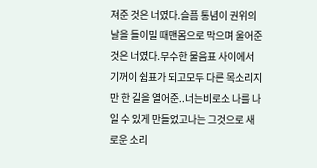져준 것은 너였다.슬픔 통념이 권위의 날을 들이밀 때맨몸으로 막으며 울어준 것은 너였다.무수한 물음표 사이에서 기꺼이 쉼표가 되고모두 다른 목소리지만 한 길을 열어준..너는비로소 나를 나일 수 있게 만들었고나는 그것으로 새로운 소리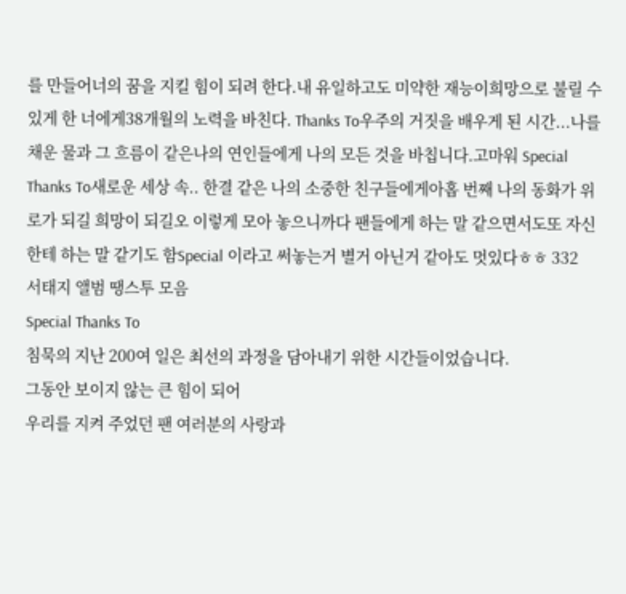를 만들어너의 꿈을 지킬 힘이 되려 한다.내 유일하고도 미약한 재능이희망으로 불릴 수 있게 한 너에게38개월의 노력을 바친다. Thanks To우주의 거짓을 배우게 된 시간...나를 채운 물과 그 흐름이 같은나의 연인들에게 나의 모든 것을 바칩니다.고마워 Special Thanks To새로운 세상 속.. 한결 같은 나의 소중한 친구들에게아홉 번째 나의 동화가 위로가 되길 희망이 되길오 이렇게 모아 놓으니까다 팬들에게 하는 말 같으면서도또 자신한테 하는 말 같기도 함Special 이라고 써놓는거 별거 아닌거 같아도 멋있다ㅎㅎ 332
서태지 앨범 땡스투 모음
Special Thanks To
침묵의 지난 200여 일은 최선의 과정을 담아내기 위한 시간들이었습니다.
그동안 보이지 않는 큰 힘이 되어
우리를 지켜 주었던 팬 여러분의 사랑과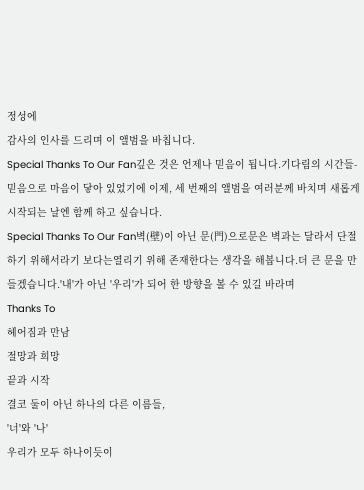정성에
감사의 인사를 드리며 이 앨범을 바칩니다.
Special Thanks To Our Fan깊은 것은 언제나 믿음이 됩니다.기다림의 시간들-믿음으로 마음이 닿아 있었기에 이제, 세 번째의 앨범을 여러분께 바치며 새롭게 시작되는 날엔 함께 하고 싶습니다.
Special Thanks To Our Fan벽(壁)이 아닌 문(門)으로문은 벽과는 달라서 단절하기 위해서라기 보다는열리기 위해 존재한다는 생각을 해봅니다.더 큰 문을 만들겠습니다.'내'가 아닌 '우리'가 되어 한 방향을 볼 수 있길 바라며
Thanks To
헤어짐과 만남
절망과 희망
끝과 시작
결코 둘이 아닌 하나의 다른 이름들,
'너'와 '나'
우리가 모두 하나이듯이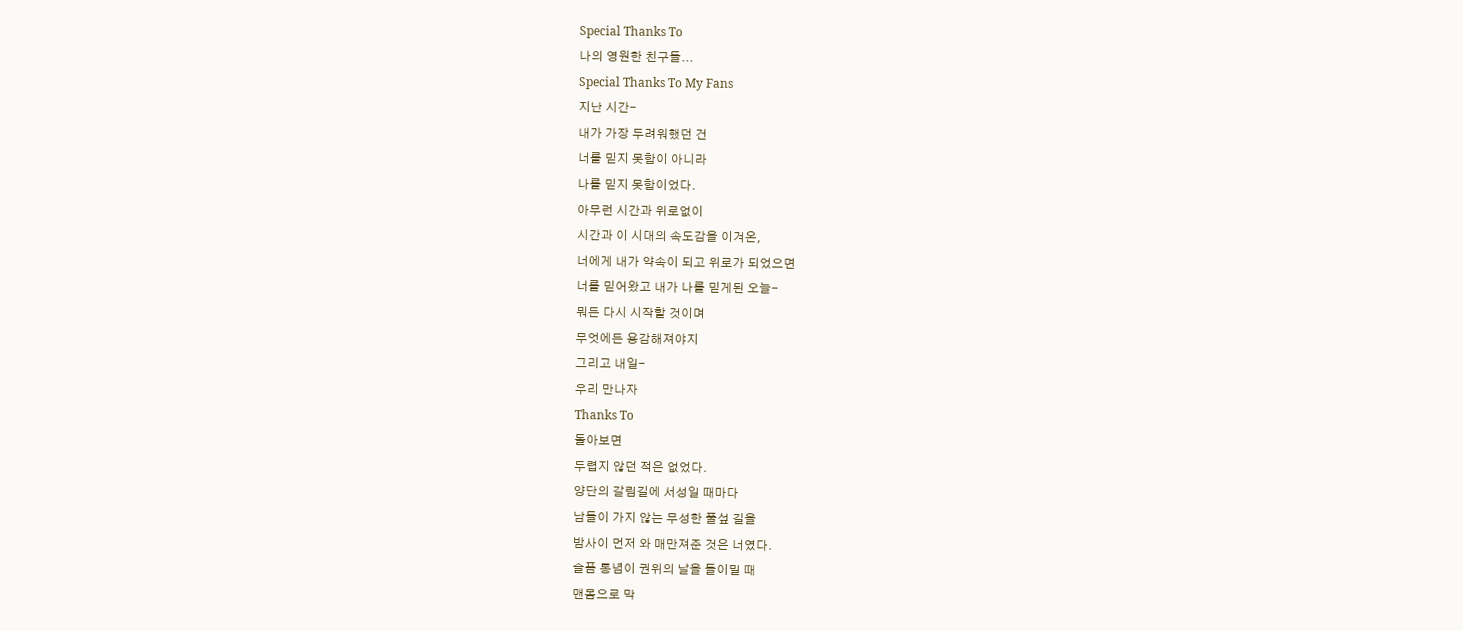Special Thanks To
나의 영원한 친구들...
Special Thanks To My Fans
지난 시간-
내가 가장 두려워했던 건
너를 믿지 못함이 아니라
나를 믿지 못함이었다.
아무런 시간과 위로없이
시간과 이 시대의 속도감을 이겨온,
너에게 내가 약속이 되고 위로가 되었으면
너를 믿어왔고 내가 나를 믿게된 오늘-
뭐든 다시 시작할 것이며
무엇에든 용감해져야지
그리고 내일-
우리 만나자
Thanks To
돌아보면
두렵지 않던 적은 없었다.
양단의 갈림길에 서성일 때마다
남들이 가지 않는 무성한 풀섶 길을
밤사이 먼저 와 매만져준 것은 너였다.
슬픔 통념이 권위의 날을 들이밀 때
맨몸으로 막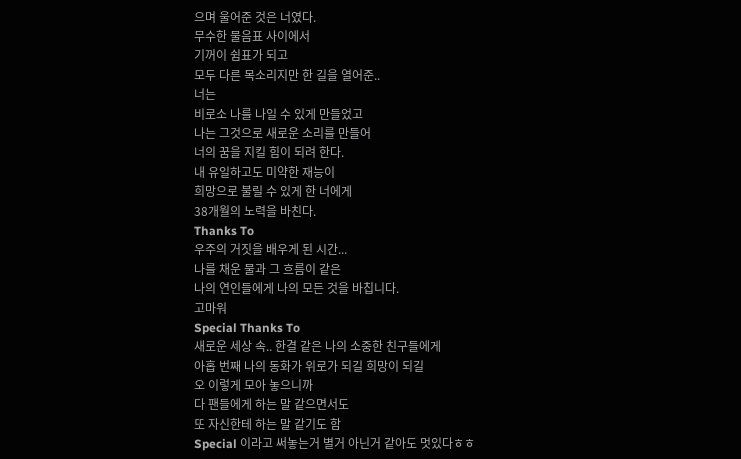으며 울어준 것은 너였다.
무수한 물음표 사이에서
기꺼이 쉼표가 되고
모두 다른 목소리지만 한 길을 열어준..
너는
비로소 나를 나일 수 있게 만들었고
나는 그것으로 새로운 소리를 만들어
너의 꿈을 지킬 힘이 되려 한다.
내 유일하고도 미약한 재능이
희망으로 불릴 수 있게 한 너에게
38개월의 노력을 바친다.
Thanks To
우주의 거짓을 배우게 된 시간...
나를 채운 물과 그 흐름이 같은
나의 연인들에게 나의 모든 것을 바칩니다.
고마워
Special Thanks To
새로운 세상 속.. 한결 같은 나의 소중한 친구들에게
아홉 번째 나의 동화가 위로가 되길 희망이 되길
오 이렇게 모아 놓으니까
다 팬들에게 하는 말 같으면서도
또 자신한테 하는 말 같기도 함
Special 이라고 써놓는거 별거 아닌거 같아도 멋있다ㅎㅎ